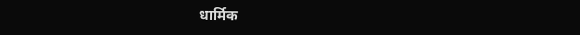धार्मिक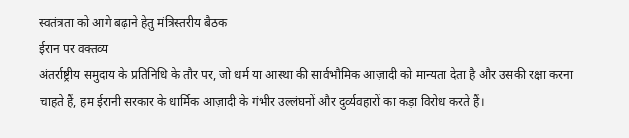स्वतंत्रता को आगे बढ़ाने हेतु मंत्रिस्तरीय बैठक
ईरान पर वक्तव्य
अंतर्राष्ट्रीय समुदाय के प्रतिनिधि के तौर पर, जो धर्म या आस्था की सार्वभौमिक आज़ादी को मान्यता देता है और उसकी रक्षा करना चाहते हैं, हम ईरानी सरकार के धार्मिक आज़ादी के गंभीर उल्लंघनों और दुर्व्यवहारों का कड़ा विरोध करते हैं।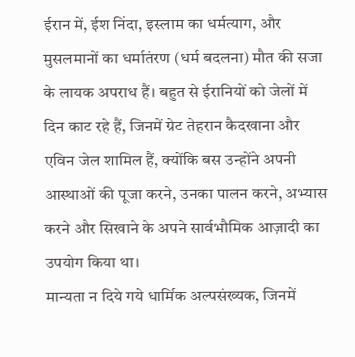ईरान में, ईश निंदा, इस्लाम का धर्मत्याग, और मुसलमानों का धर्मातंरण (धर्म बदलना) मौत की सजा के लायक अपराध हैं। बहुत से ईरानियों को जेलों में दिन काट रहे हैं, जिनमें ग्रेट तेहरान कैदखाना और एविन जेल शामिल हैं, क्योंकि बस उन्होंने अपनी आस्थाओं की पूजा करने, उनका पालन करने, अभ्यास करने और सिखाने के अपने सार्वभौमिक आज़ादी का उपयोग किया था।
मान्यता न दिये गये धार्मिक अल्पसंख्यक, जिनमें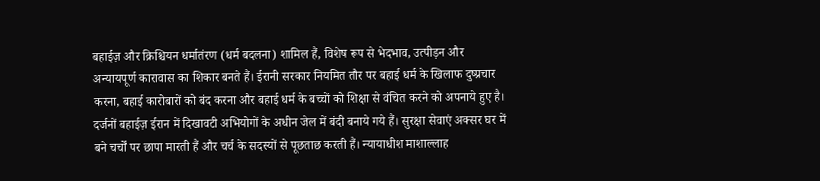बहाईज़ और क्रिश्चियन धर्मातंरण (धर्म बदलना) शामिल हैं, विशेष रूप से भेदभाव, उत्पीड़न और अन्यायपूर्ण कारावास का शिकार बनते हैं। ईरानी सरकार नियमित तौर पर बहाई धर्म के खिलाफ दुष्प्रचार करना, बहाई कारोबारों को बंद करना और बहाई धर्म के बच्चों को शिक्षा से वंचित करने को अपनाये हुए है। दर्जनों बहाईज़ ईरान में दिखावटी अभियोगों के अधीन जेल में बंदी बनाये गये हैं। सुरक्षा सेवाएं अक्सर घर में बने चर्चों पर छापा मारती हैं और चर्च के सदस्यों से पूछताछ करती हैं। न्यायाधीश माशाल्लाह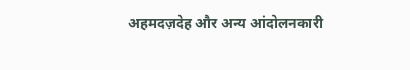अहमदज़देह और अन्य आंदोलनकारी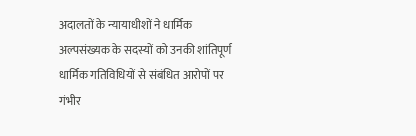अदालतों के न्यायाधीशों ने धार्मिक अल्पसंख्यक के सदस्यों को उनकी शांतिपूर्ण धार्मिक गतिविधियों से संबंधित आरोपों पर गंभीर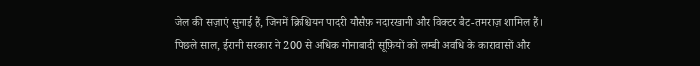जेल की सज़ाएं सुनाई हैं, जिनमें क्रिश्चियन पादरी यौसैफ़ नदारखानी और विक्टर बैट-तमराज़ शामिल हैं। पिछले साल, ईरानी सरकार ने 200 से अधिक गोनाबादी सूफ़ियों को लम्बी अवधि के कारावासों और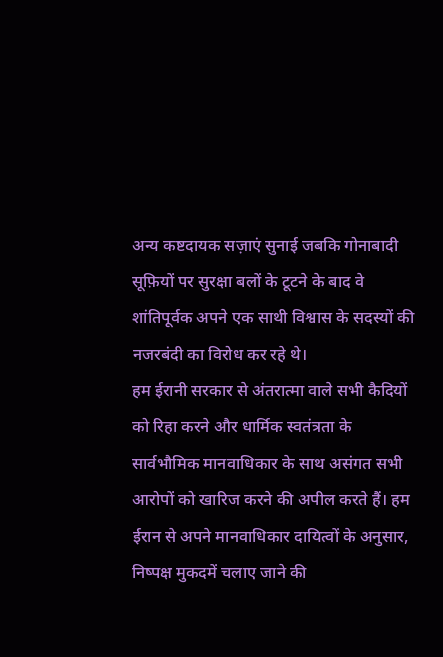अन्य कष्टदायक सज़ाएं सुनाई जबकि गोनाबादी सूफ़ियों पर सुरक्षा बलों के टूटने के बाद वे शांतिपूर्वक अपने एक साथी विश्वास के सदस्यों की नजरबंदी का विरोध कर रहे थे।
हम ईरानी सरकार से अंतरात्मा वाले सभी कैदियों को रिहा करने और धार्मिक स्वतंत्रता के सार्वभौमिक मानवाधिकार के साथ असंगत सभी आरोपों को खारिज करने की अपील करते हैं। हम ईरान से अपने मानवाधिकार दायित्वों के अनुसार, निष्पक्ष मुकदमें चलाए जाने की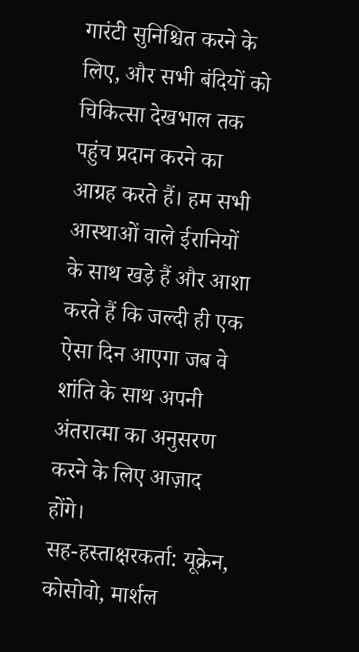गारंटी सुनिश्चित करने के लिए, और सभी बंदियों को चिकित्सा देखभाल तक पहुंच प्रदान करने का आग्रह करते हैं। हम सभी आस्थाओं वाले ईरानियों के साथ खड़े हैं और आशा करते हैं कि जल्दी ही एक ऐसा दिन आएगा जब वे शांति के साथ अपनी अंतरात्मा का अनुसरण करने के लिए आज़ाद होंगे।
सह-हस्ताक्षरकर्ता: यूक्रेन, कोसोवो, मार्शल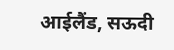आईलैंड, सऊदी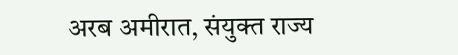अरब अमीरात, संयुक्त राज्य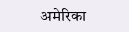अमेरिका